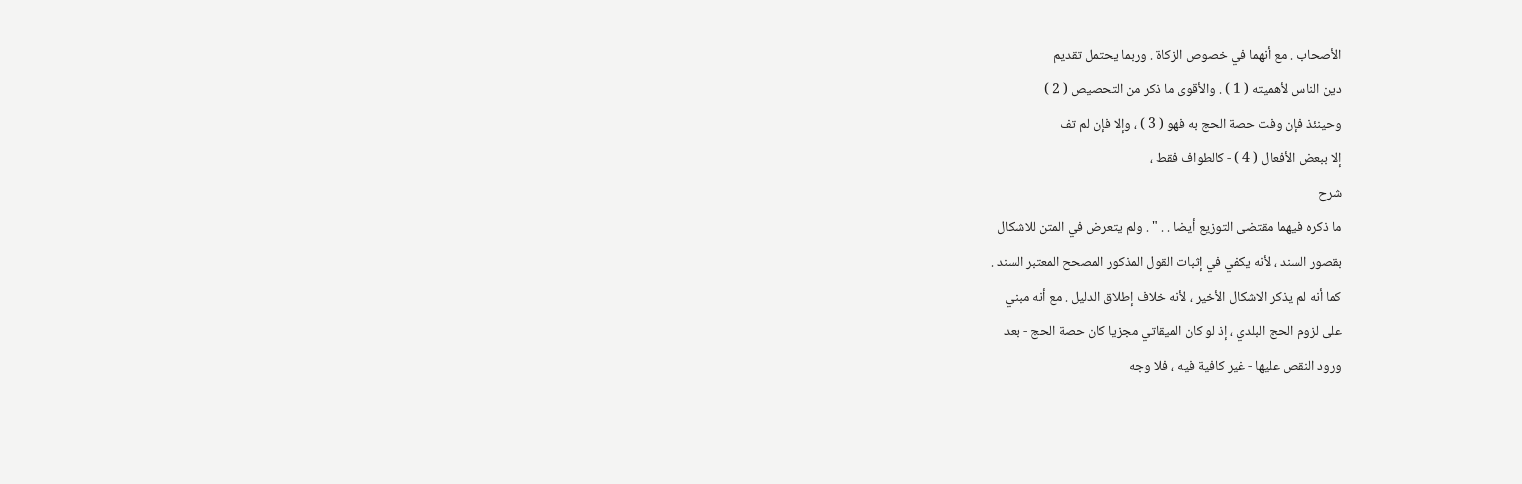الأصحاب . مع أنهما في خصوص الزكاة . وربما يحتمل تقديم
دين الناس لأهميته ( 1 ) . والأقوى ما ذكر من التحصيص ( 2 )
وحينئذ فإن وفت حصة الحج به فهو ( 3 ) ، وإلا فإن لم تف
إلا ببعض الأفعال ( 4 ) - كالطواف فقط ،
شرح
ما ذكره فيهما مقتضى التوزيع أيضا . . " . ولم يتعرض في المتن للاشكال
بقصور السند ، لأنه يكفي في إثبات القول المذكور المصحح المعتبر السند .
كما أنه لم يذكر الاشكال الأخير ، لأنه خلاف إطلاق الدليل . مع أنه مبني
على لزوم الحج البلدي ، إذ لو كان الميقاتي مجزيا كان حصة الحج - بعد
ورود النقص عليها - غير كافية فيه ، فلا وجه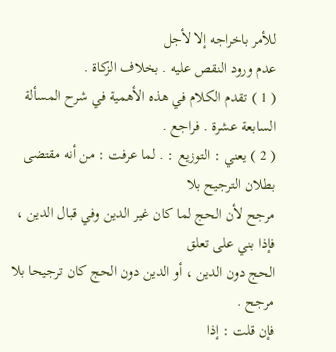للأمر باخراجه إلا لأجل
عدم ورود النقص عليه . بخلاف الزكاة .
( 1 ) تقدم الكلام في هذه الأهمية في شرح المسألة السابعة عشرة . فراجع .
( 2 ) يعني : التوزيع : . لما عرفت : من أنه مقتضى بطلان الترجيح بلا
مرجح لأن الحج لما كان غير الدين وفي قبال الدين ، فإذا بني على تعلق
الحج دون الدين ، أو الدين دون الحج كان ترجيحا بلا مرجح .
فإن قلت : إذا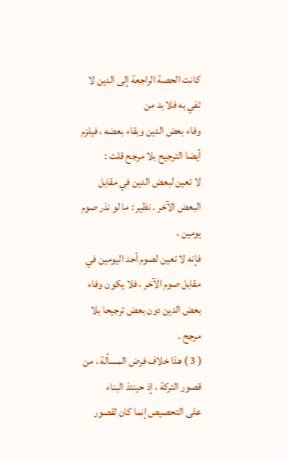كانت الحصة الراجعة إلى الدين لا تفي به فلا بد من
وفاء بعض الدين وبقاء بعضه ، فيلزم أيضا الترجيح بلا مرجح قلت :
لا تعين لبعض الدين في مقابل البعض الآخر . نظير : ما لو نذر صوم يومين ،
فإنه لا تعين لصوم أحد اليومين في مقابل صوم الآخر ، فلا يكون وفاء
بعض الدين دون بعض ترجيحا بلا مرجح .
( 3 ) هذا خلاف فرض المسألة ، من قصور التركة ، إذ حينئذ البناء
على التحصيص إنما كان لقصور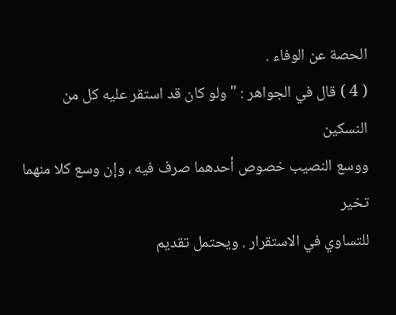الحصة عن الوفاء .
( 4 ) قال في الجواهر : " ولو كان قد استقر عليه كل من النسكين
ووسع النصيب خصوص أحدهما صرف فيه ، وإن وسع كلا منهما تخير
للتساوي في الاستقرار . ويحتمل تقديم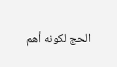الحج لكونه أهم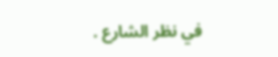في نظر الشارع .